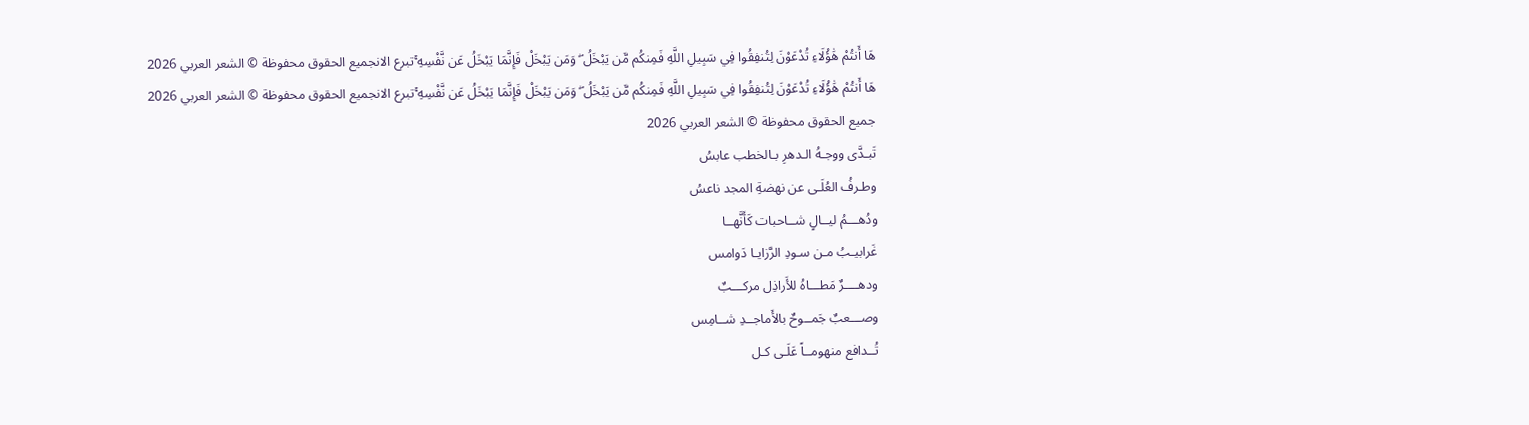هَا أَنتُمْ هَٰؤُلَاءِ تُدْعَوْنَ لِتُنفِقُوا فِي سَبِيلِ اللَّهِ فَمِنكُم مَّن يَبْخَلُ ۖ وَمَن يَبْخَلْ فَإِنَّمَا يَبْخَلُ عَن نَّفْسِهِ ۚتبرع الانجميع الحقوق محفوظة © الشعر العربي 2026
هَا أَنتُمْ هَٰؤُلَاءِ تُدْعَوْنَ لِتُنفِقُوا فِي سَبِيلِ اللَّهِ فَمِنكُم مَّن يَبْخَلُ ۖ وَمَن يَبْخَلْ فَإِنَّمَا يَبْخَلُ عَن نَّفْسِهِ ۚتبرع الانجميع الحقوق محفوظة © الشعر العربي 2026
جميع الحقوق محفوظة © الشعر العربي 2026
تَبـدَّى ووجـهُ الـدهرِ بـالخطب عابسُ
وطـرفُ العُلَـى عن نهضةِ المجد ناعسُ
ودُهـــمُ ليــالٍ شــاحبات كَأَنَّهــا
غَرابيـبُ مـن سـودِ الرَّزايـا دَوامس
ودهــــرٌ مَطـــاهُ للأَراذِل مركـــبٌ
وصـــعبٌ جَمــوحٌ بالأَماجــدِ شــامِس
تُــدافع منهومــاً عَلَـى كـل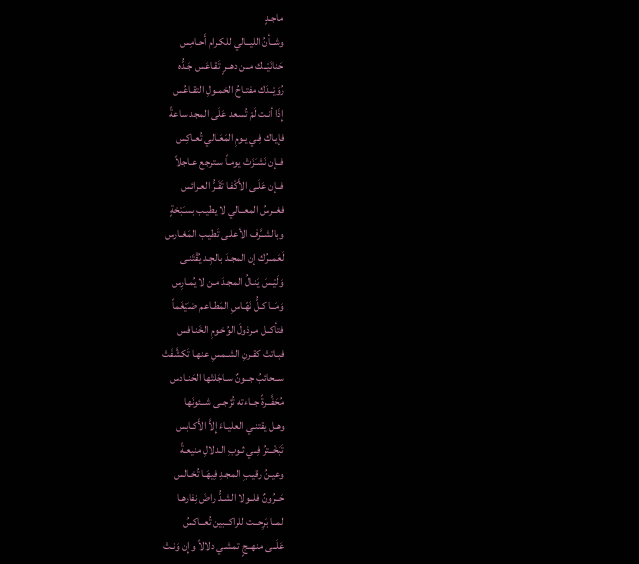ماجـدٍ
وشــأنُ الليــالي للكـرام أَحـامِس
حَنانَيْــك مــن دهــرٍ تَقـاعَس جَـدُّه
رُوَيْــدَك مفتـاحُ الخمـولِ التقـاعُس
إِذَا أنـت لَمْ تُسعد عَلَى المجد ساعةً
فإيـاك فِـي يـومِ المَعَـالي تُعـاكِس
فــإن نَشـَزَتْ يومـاً سـترجع عـاجلاً
فــإن عَلَـى الأَكْفـا تَقَـرُّ العـرائس
فغــرسُ المعــالي لا يطيـب بسـَبْخةٍ
وبالشــَّرف الأعلـى تَطيـب المَغـارس
لَعَمــرُك إن المجـدَ بالجِـد يُقْتَنـى
وَلَيْـسَ يَنـالُ المجـدَ مـن لا يُمـارِس
وَمَــا كـلُّ نَهّـاسِ المَطـاعم ضـَيْغَماً
فتأكــل مـرذولَ الوُخـومِ الخَنـافس
فبـاتتْ كقـرنِ الشـمسِ عنهـا تَكشَّفَتْ
ســحائبُ جــونٌ سـاجَلتْها الحَنـادس
مُحَفَّــرةً جــاءته تُزْجــى شــئونَها
وهـل يقتنـي العليـاءَ إِلاَّ الأَكـابس
تَبَخْــترُ فِــي ثـوبِ الـدلالِ منيعـةً
وعيـنُ رقيـبِ المجـدِ فِيهَـا تُخـالس
حَــرُونٌ فلــولا الشـدُّ راضَ نِفارهـا
لمــا بَرِحــت للراكــبين تُعــاكسُ
عَلَــى منهــجٍ تمشـي دلالاً وإِن وَنـتْ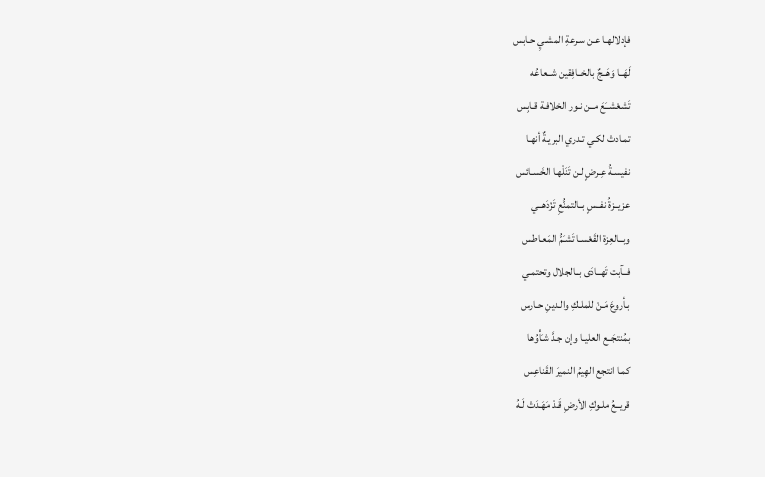فإدلالهـا عـن سـرعةِ المشـيِ حـابس
لَهَــا وَهَــجٌ بالخــافِقين شــعاعُه
تَشعْشــَعَ مــن نـور الخلافـة قـابِس
تمـادتْ لكـي تـدري البريـةٌ أنهـا
نفيسـةُ عِـرضٍ لـن تَنَلْهـا الخَسـائس
عزيــزةُ نفــسٍ بــالتمنُّعِ تَزْدَهــي
وبــالعِزة القَعْسـا تَشـَمُّ المَعـاطس
فــآبت تَهــادَى بــالجلال وتحتمـي
بـأروعَ مَـنْ للملـكِ والـدينِ حـارس
بمُنتجَــع العليـا وإن جـدَّ شـَأْوُها
كمـا انتجع الهِيمُ النميرَ القَناعِس
قريــعُ ملـوكِ الأرضِ قَـدْ مَهَـدَتْ لَـهُ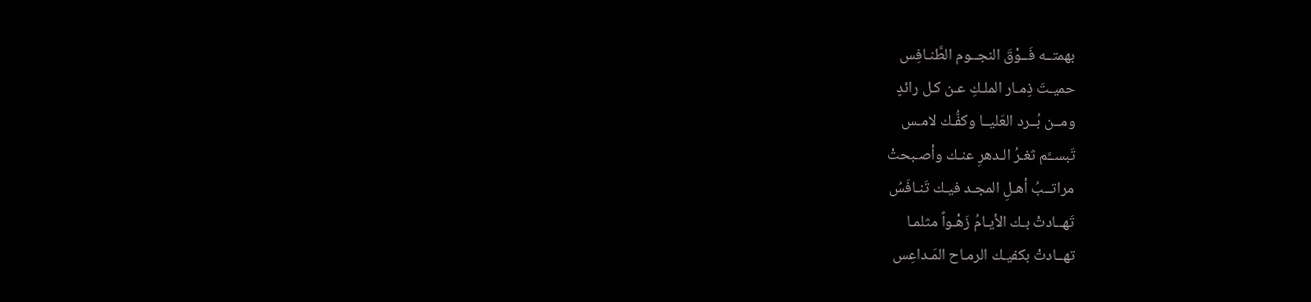بهمتــه فَــوْقَ النجــوم الطَّنـافِس
حميـتَ ذِمـار الملـكِ عـن كـل رائدٍ
ومــن بُــرد العَليــا وكفُّـك لامـس
تَبســَّم ثغـرُ الـدهرِ عنـك وأصـبحتْ
مراتــبُ أهـلِ المجـد فيـك تَنـافَسُ
تَهــادتْ بـك الأيـامُ زَهْـواً مثلمـا
تهــادتْ بكفيـك الرمـاح المَـداعِس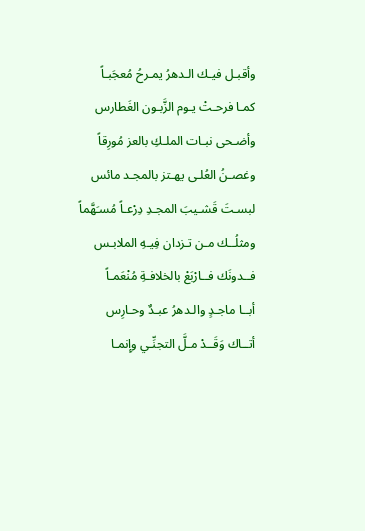وأقبـل فيـك الـدهرُ يمـرحُ مُعجَبـاً
كمـا فرحـتْ يـوم الزَّبـون الغَطارس
وأضـحى نبـات الملـكِ بالعز مُورِقاً
وغصـنُ العُلـى يهـتز بالمجـد مائس
لبسـتَ قَشـيبَ المجـدِ دِرْعـاً مُسـَهَّماً
ومثلُــك مـن تـزدان فِيـهِ الملابـس
فــدونَك فــارْبَعْ بالخلافـةِ مُنْعَمـاً
أبــا ماجـدٍ والـدهرُ عبـدٌ وحـارِس
أتــاك وَقَــدْ مـلَّ التجنِّـي وإِنمـا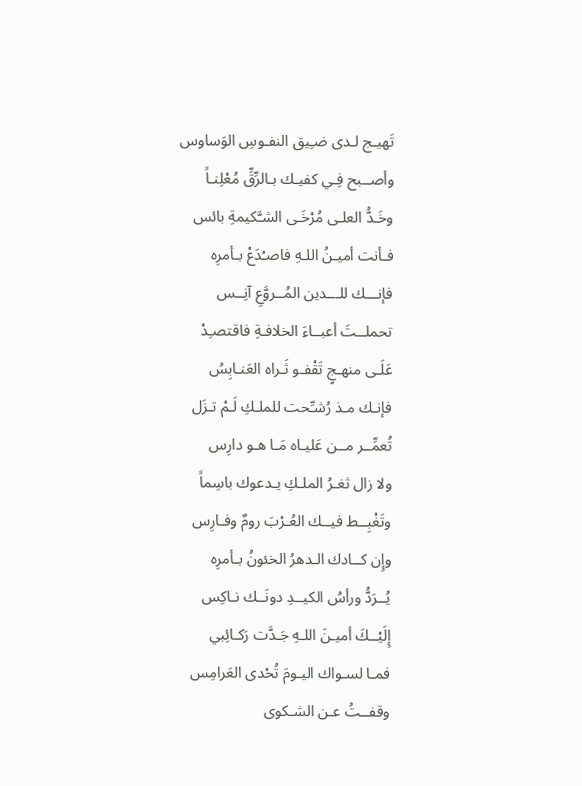تَهيـج لـدى ضـِيق النفـوسِ الوَساوس
وأصــبح فِـي كفيـك بـالرِّقِّ مُعْلِنـاً
وخَـدُّ العلـى مُرْخَـى الشـَّكيمةِ بائس
فـأنت أميـنُ اللـهِ فاصـْدَعْ بـأمرِه
فإنـــك للـــدين المُــروَّعِ آنِــس
تحملــتَ أعبــاءَ الخلافـةِ فاقتصـِدْ
عَلَـى منهـجٍ تَقْفـو ثَـراه العَنـابِسُ
فإنـك مـذ رُشـِّحت للملـكِ لَـمْ تـزَل
تُعمِّــر مــن عَليـاه مَـا هـو دارِس
ولا زال ثغـرُ الملـكِ يـدعوك باسِماً
وتَغْبِــط فيــك العُـرْبَ رومٌ وفـارِس
وإِن كــادك الـدهرُ الخئونُ بـأمرِه
يُــرَدُّ ورأسُ الكيــدِ دونَــك نـاكِس
إِلَيْــكَ أميـنَ اللـهِ جَـدَّت رَكـائِبي
فمـا لسـواك اليـومَ تُحْدى العَرامِس
وقفــتُ عـن الشـكوى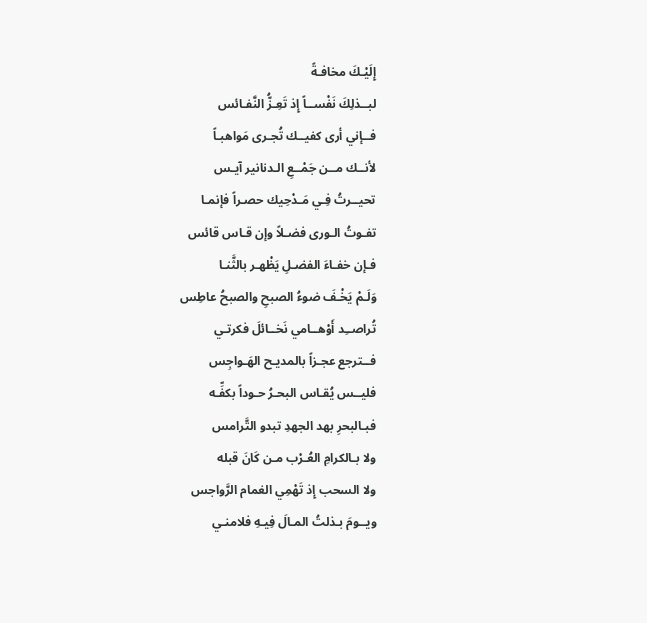إِلَيْـكَ مخافـةً
لبــذلِكَ نَفْســاً إِذ تَعِـزُّ النَّفـائس
فــإني أرى كفيــك تُجـرى مَواهبـاً
لأنــك مــن جَمْــعِ الـدنانير آيـس
تحيــرتُ فِـي مَـدْحِيك حصـراً فإنمـا
تفـوتُ الـورى فضـلاً وإن قـاس قائس
فـإن خفـاءَ الفضـلِ يَظْهـر بالثَّنـا
وَلَـمْ يَخْـفَ ضوءُ الصبحِ والصبحُ عاطِس
تُراصــِد أَوْهــامي نَخــائلَ فكرتـي
فــترجع عجـزاً بالمديـح الهَـواجِس
فليــس يُقـاس البحـرُ حـوداً بكفِّـه
فبـالبحرِ بهد الجهدِ تبدو التَّرامس
ولا بـالكرامِ العُـرْب مـن كَانَ قبله
ولا السحب إِذ تَهْمِي الغمام الرَّواجس
ويــومَ بـذلتُ المـالَ فِيـهِ فلامنـي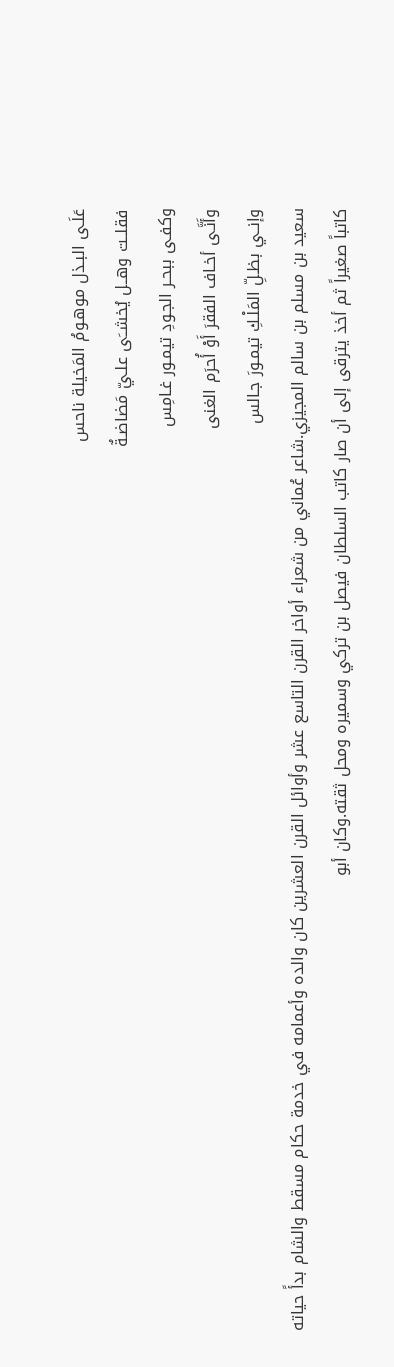عَلَـى البـذل موهـومُ المَخيلة ناحس
فقلــت وهــل يُخشــَى علـيّ مَضاضـةٌ
وكفـى ببحـر الجـودِ تيمـور غـامِس
وأَنَّـى أخـاف الفقرَ أَوْ أُحرَم الغنى
وإنــي بظـلِّ المَلْـكِ تيمـورَ جـالس
سعيد بن مسلم بن سالم المجيزي.شاعر عُماني من شعراء أواخر القرن التاسع عشر وأوائل القرن العشرين كان والده وأعمامه في خدمة حكام مسقط والشام بدأً حياته كاتباً صغيراً ثم أخذ يترقى إلى أن صار كاتب السلطان فيصل بن تركي وسميره ومحل ثقته.وكان أبو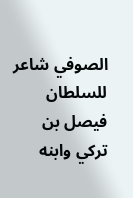الصوفي شاعر للسلطان فيصل بن تركي وابنه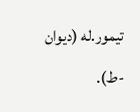تيمور.له (ديوان -ط).